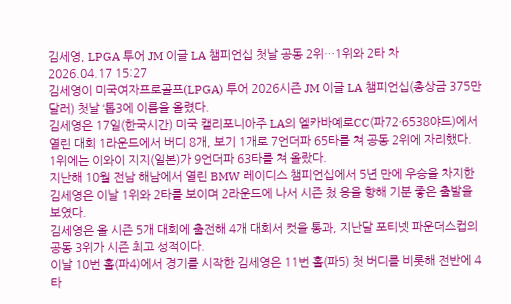김세영, LPGA 투어 JM 이글 LA 챔피언십 첫날 공동 2위…1위와 2타 차
2026.04.17 15:27
김세영이 미국여자프로골프(LPGA) 투어 2026시즌 JM 이글 LA 챔피언십(총상금 375만 달러) 첫날 ‘톱3에 이름을 올렸다.
김세영은 17일(한국시간) 미국 캘리포니아주 LA의 엘카바예로CC(파72·6538야드)에서 열린 대회 1라운드에서 버디 8개, 보기 1개로 7언더파 65타를 쳐 공동 2위에 자리했다.
1위에는 이와이 지지(일본)가 9언더파 63타를 쳐 올랐다.
지난해 10월 전남 해남에서 열린 BMW 레이디스 챔피언십에서 5년 만에 우승을 차지한 김세영은 이날 1위와 2타를 보이며 2라운드에 나서 시즌 첬 응을 향해 기분 좋은 출발을 보였다.
김세영은 올 시즌 5개 대회에 출전해 4개 대회서 컷을 통과, 지난달 포티넷 파운더스컵의 공동 3위가 시즌 최고 성적이다.
이날 10번 홀(파4)에서 경기를 시작한 김세영은 11번 홀(파5) 첫 버디를 비롯해 전반에 4타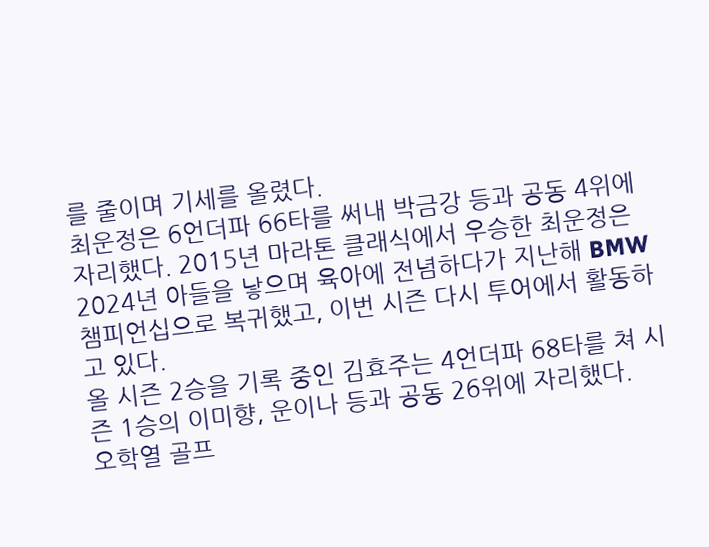를 줄이며 기세를 올렸다.
최운정은 6언더파 66타를 써내 박금강 등과 공동 4위에 자리했다. 2015년 마라톤 클래식에서 우승한 최운정은 2024년 아들을 낳으며 육아에 전념하다가 지난해 BMW 챔피언십으로 복귀했고, 이번 시즌 다시 투어에서 활동하고 있다.
올 시즌 2승을 기록 중인 김효주는 4언더파 68타를 쳐 시즌 1승의 이미향, 운이나 등과 공동 26위에 자리했다.
오학열 골프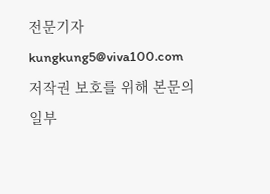전문기자 kungkung5@viva100.com
저작권 보호를 위해 본문의 일부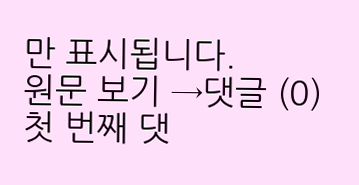만 표시됩니다.
원문 보기 →댓글 (0)
첫 번째 댓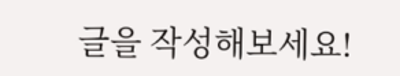글을 작성해보세요!